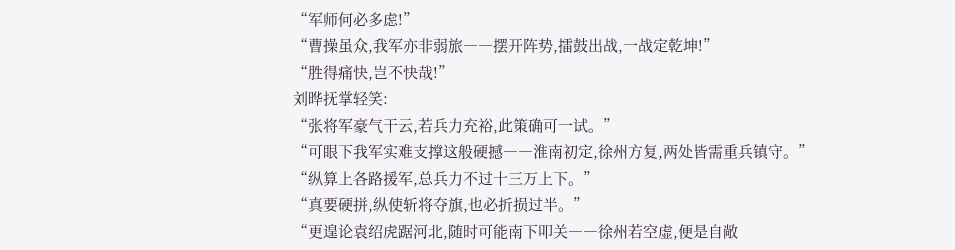“军师何必多虑!”
“曹操虽众,我军亦非弱旅――摆开阵势,擂鼓出战,一战定乾坤!”
“胜得痛快,岂不快哉!”
刘晔抚掌轻笑:
“张将军豪气干云,若兵力充裕,此策确可一试。”
“可眼下我军实难支撑这般硬撼――淮南初定,徐州方复,两处皆需重兵镇守。”
“纵算上各路援军,总兵力不过十三万上下。”
“真要硬拼,纵使斩将夺旗,也必折损过半。”
“更遑论袁绍虎踞河北,随时可能南下叩关――徐州若空虚,便是自敞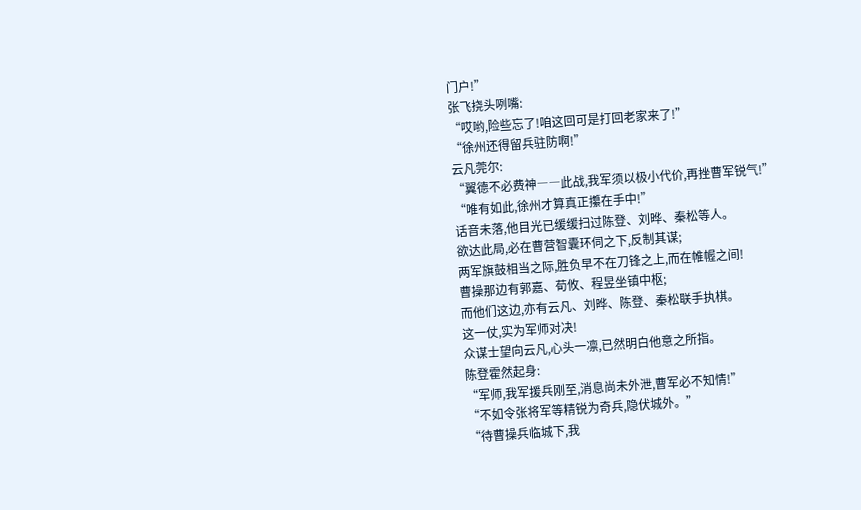门户!”
张飞挠头咧嘴:
“哎哟,险些忘了!咱这回可是打回老家来了!”
“徐州还得留兵驻防啊!”
云凡莞尔:
“翼德不必费神――此战,我军须以极小代价,再挫曹军锐气!”
“唯有如此,徐州才算真正攥在手中!”
话音未落,他目光已缓缓扫过陈登、刘晔、秦松等人。
欲达此局,必在曹营智囊环伺之下,反制其谋;
两军旗鼓相当之际,胜负早不在刀锋之上,而在帷幄之间!
曹操那边有郭嘉、荀攸、程昱坐镇中枢;
而他们这边,亦有云凡、刘晔、陈登、秦松联手执棋。
这一仗,实为军师对决!
众谋士望向云凡,心头一凛,已然明白他意之所指。
陈登霍然起身:
“军师,我军援兵刚至,消息尚未外泄,曹军必不知情!”
“不如令张将军等精锐为奇兵,隐伏城外。”
“待曹操兵临城下,我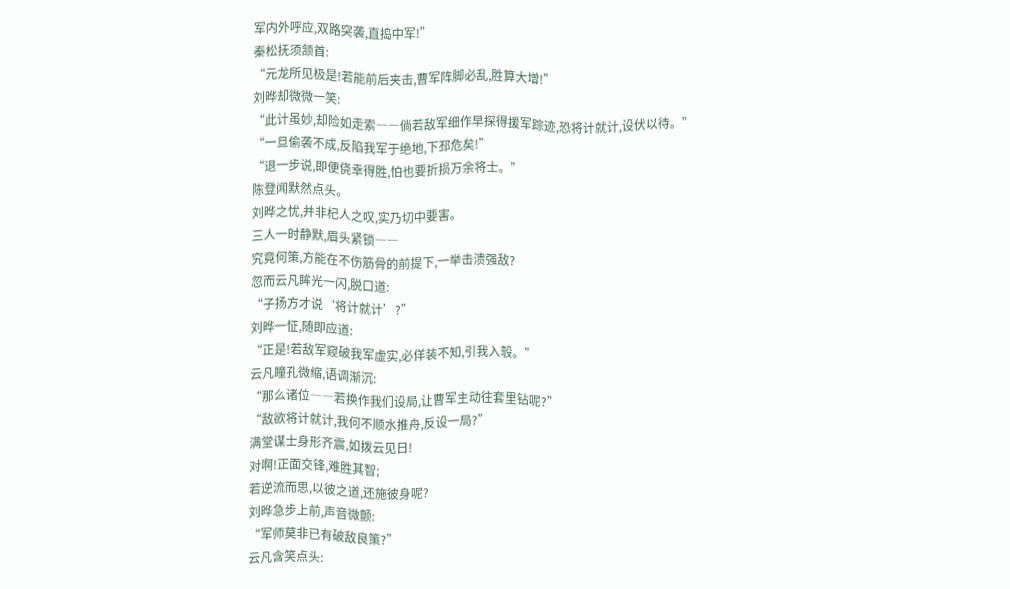军内外呼应,双路突袭,直捣中军!”
秦松抚须颔首:
“元龙所见极是!若能前后夹击,曹军阵脚必乱,胜算大增!”
刘晔却微微一笑:
“此计虽妙,却险如走索――倘若敌军细作早探得援军踪迹,恐将计就计,设伏以待。”
“一旦偷袭不成,反陷我军于绝地,下邳危矣!”
“退一步说,即便侥幸得胜,怕也要折损万余将士。”
陈登闻默然点头。
刘晔之忧,并非杞人之叹,实乃切中要害。
三人一时静默,眉头紧锁――
究竟何策,方能在不伤筋骨的前提下,一举击溃强敌?
忽而云凡眸光一闪,脱口道:
“子扬方才说‘将计就计’?”
刘晔一怔,随即应道:
“正是!若敌军窥破我军虚实,必佯装不知,引我入彀。”
云凡瞳孔微缩,语调渐沉:
“那么诸位――若换作我们设局,让曹军主动往套里钻呢?”
“敌欲将计就计,我何不顺水推舟,反设一局?”
满堂谋士身形齐震,如拨云见日!
对啊!正面交锋,难胜其智;
若逆流而思,以彼之道,还施彼身呢?
刘晔急步上前,声音微颤:
“军师莫非已有破敌良策?”
云凡含笑点头: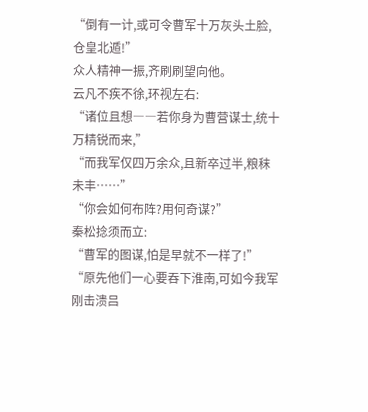“倒有一计,或可令曹军十万灰头土脸,仓皇北遁!”
众人精神一振,齐刷刷望向他。
云凡不疾不徐,环视左右:
“诸位且想――若你身为曹营谋士,统十万精锐而来,”
“而我军仅四万余众,且新卒过半,粮秣未丰……”
“你会如何布阵?用何奇谋?”
秦松捻须而立:
“曹军的图谋,怕是早就不一样了!”
“原先他们一心要吞下淮南,可如今我军刚击溃吕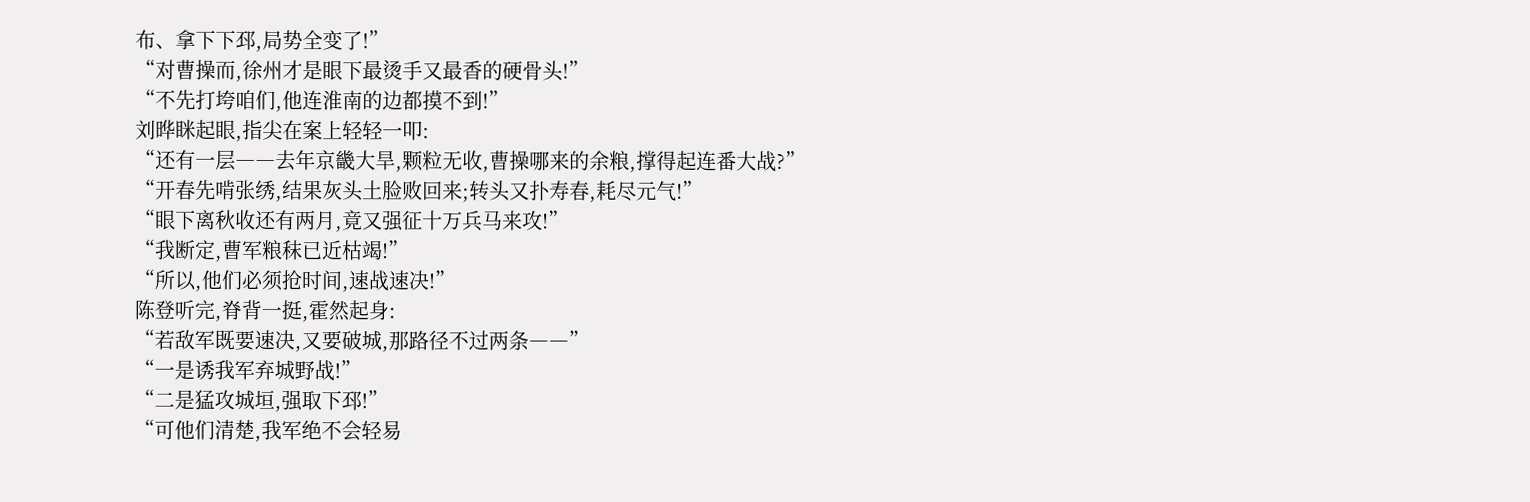布、拿下下邳,局势全变了!”
“对曹操而,徐州才是眼下最烫手又最香的硬骨头!”
“不先打垮咱们,他连淮南的边都摸不到!”
刘晔眯起眼,指尖在案上轻轻一叩:
“还有一层――去年京畿大旱,颗粒无收,曹操哪来的余粮,撑得起连番大战?”
“开春先啃张绣,结果灰头土脸败回来;转头又扑寿春,耗尽元气!”
“眼下离秋收还有两月,竟又强征十万兵马来攻!”
“我断定,曹军粮秣已近枯竭!”
“所以,他们必须抢时间,速战速决!”
陈登听完,脊背一挺,霍然起身:
“若敌军既要速决,又要破城,那路径不过两条――”
“一是诱我军弃城野战!”
“二是猛攻城垣,强取下邳!”
“可他们清楚,我军绝不会轻易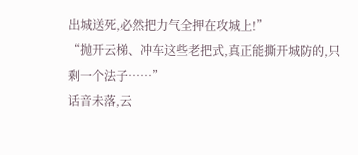出城送死,必然把力气全押在攻城上!”
“抛开云梯、冲车这些老把式,真正能撕开城防的,只剩一个法子……”
话音未落,云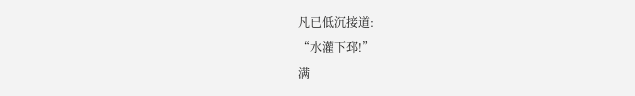凡已低沉接道:
“水灌下邳!”
满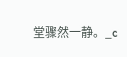堂骤然一静。_c